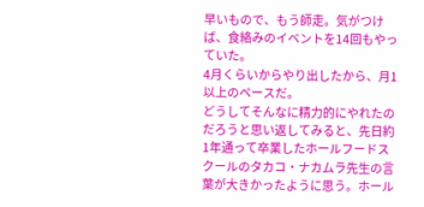早いもので、もう師走。気がつけば、食絡みのイベントを14回もやっていた。
4月くらいからやり出したから、月1以上のペースだ。
どうしてそんなに精力的にやれたのだろうと思い返してみると、先日約1年通って卒業したホールフードスクールのタカコ・ナカムラ先生の言葉が大きかったように思う。ホール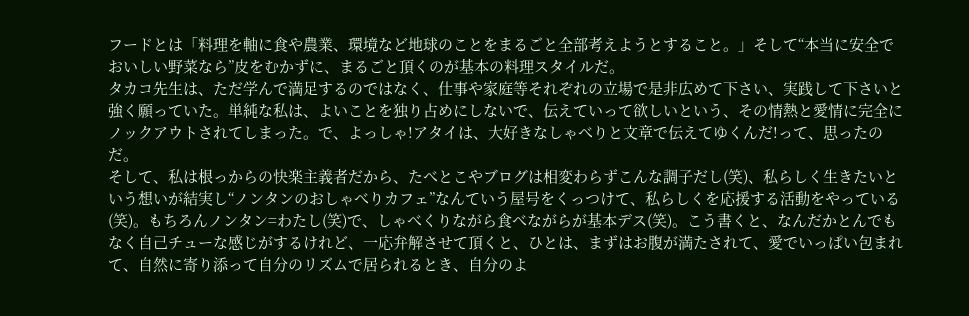フードとは「料理を軸に食や農業、環境など地球のことをまるごと全部考えようとすること。」そして“本当に安全でおいしい野菜なら”皮をむかずに、まるごと頂くのが基本の料理スタイルだ。
タカコ先生は、ただ学んで満足するのではなく、仕事や家庭等それぞれの立場で是非広めて下さい、実践して下さいと強く願っていた。単純な私は、よいことを独り占めにしないで、伝えていって欲しいという、その情熱と愛情に完全にノックアウトされてしまった。で、よっしゃ!アタイは、大好きなしゃべりと文章で伝えてゆくんだ!って、思ったのだ。
そして、私は根っからの快楽主義者だから、たべとこやブログは相変わらずこんな調子だし(笑)、私らしく生きたいという想いが結実し“ノンタンのおしゃべりカフェ”なんていう屋号をくっつけて、私らしくを応援する活動をやっている(笑)。もちろんノンタン=わたし(笑)で、しゃべくりながら食べながらが基本デス(笑)。こう書くと、なんだかとんでもなく自己チューな感じがするけれど、一応弁解させて頂くと、ひとは、まずはお腹が満たされて、愛でいっぱい包まれて、自然に寄り添って自分のリズムで居られるとき、自分のよ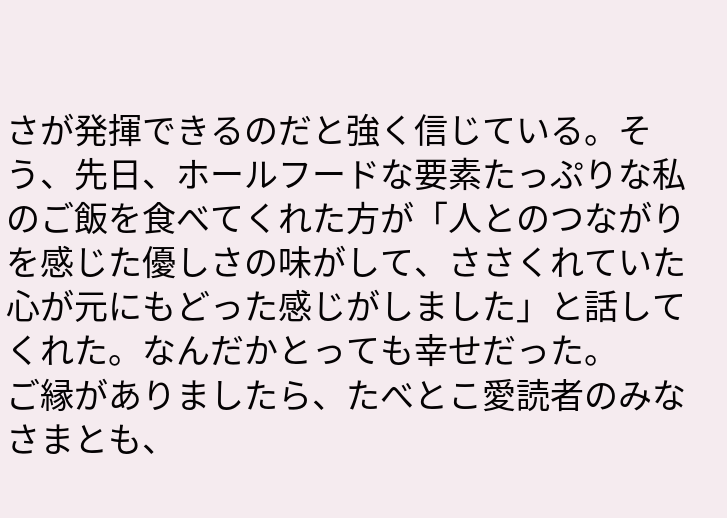さが発揮できるのだと強く信じている。そう、先日、ホールフードな要素たっぷりな私のご飯を食べてくれた方が「人とのつながりを感じた優しさの味がして、ささくれていた心が元にもどった感じがしました」と話してくれた。なんだかとっても幸せだった。
ご縁がありましたら、たべとこ愛読者のみなさまとも、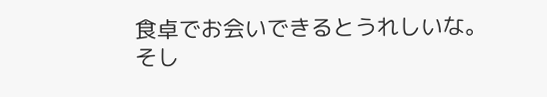食卓でお会いできるとうれしいな。
そし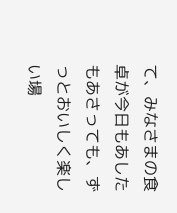て、みなさまの食卓が今日もあしたもあさっても、ずっとおいしく楽しい場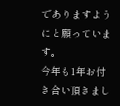でありますようにと願っています。
今年も1年お付き合い頂きまし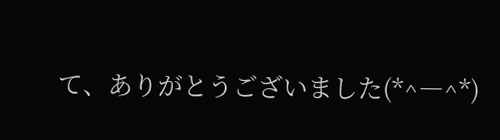て、ありがとうございました(*^―^*)